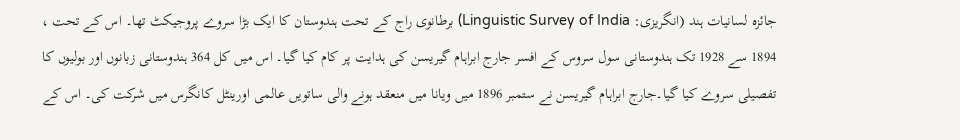جائزہ لسانیات ہند (انگریزی: Linguistic Survey of India) برطانوی راج کے تحت ہندوستان کا ایک بڑا سروے پروجیکٹ تھا۔ اس کے تحت ، 1894 سے 1928 تک ہندوستانی سول سروس کے افسر جارج ابراہام گیریسن کی ہدایت پر کام کیا گیا۔ اس میں کل 364 ہندوستانی زبانوں اور بولیوں کا تفصیلی سروے کیا گیا۔جارج ابراہام گیریسن نے ستمبر 1896 میں ویانا میں منعقد ہونے والی ساتویں عالمی اورینٹل کانگرس میں شرکت کی۔ اس کے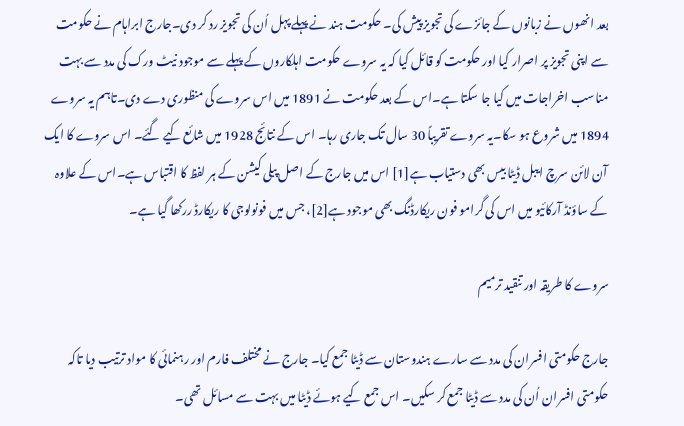بعد انھوں نے زبانوں کے جائزے کی تجویز پیش کی۔ حکومت ہند نے پہلے پہل اُن کی تجویز رد کر دی۔جارج ابراہام نے حکومت سے اپنی تجویز پر اصرار کیا اور حکومت کو قائل کیا کہ یہ سروے حکومت اہلکاروں کے پہلے سے موجود نیٹ ورک کی مدد سے بہت مناسب اخراجات میں کیا جا سکتا ہے۔اس کے بعد حکومت نے 1891 میں اس سروے کی منظوری دے دی۔تاہم یہ سروے 1894 میں شروع ہو سکا۔یہ سروے تقریباً 30 سال تک جاری رہا۔ اس کے نتائج 1928 میں شائع کیے گئے۔ اس سروے کا ایک آن لائن سرچ ایبل ڈیٹا بیس بھی دستیاب ہے[1] اس میں جارج کے اصل پبلی کیشن کے ہر لفظ کا اقتباس ہے۔اس کے علاوہ کے ساؤنڈ آرکائیو میں اس کی گرامو فون ریکارڈنگ بھی موجود ہے[2]، جس میں فونولوجی کا ریکارڈ ررکھا گیا ہے۔

سروے کا طریقہ اور تنقید ترمیم

جارج حکومتی افسران کی مدد سے سارے ہندوستان سے ڈیٹا جمع کیا۔ جارج نے مختلف فارم اور رہنمائی کا مواد ترتیب دیا تاکہ حکومتی افسران اُن کی مدد سے ڈیٹا جمع کر سکیں۔ اس جمع کیے ہوئے ڈیٹا میں بہت سے مسائل تھی۔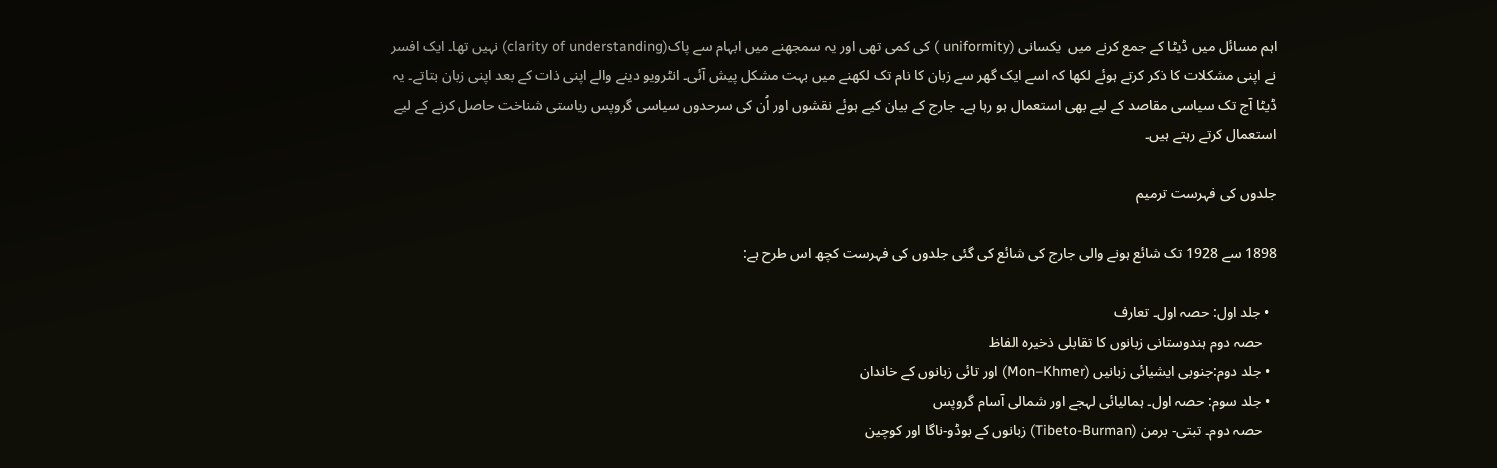اہم مسائل میں ڈیٹا کے جمع کرنے میں  یکسانی (uniformity ) کی کمی تھی اور یہ سمجھنے میں ابہام سے پاک(clarity of understanding) نہیں تھا۔ ایک افسر نے اپنی مشکلات کا ذکر کرتے ہوئے لکھا کہ اسے ایک گھر سے زبان کا نام تک لکھنے میں بہت مشکل پیش آئی۔ انٹرویو دینے والے اپنی ذات کے بعد اپنی زبان بتاتے۔ یہ ڈیٹا آج تک سیاسی مقاصد کے لیے بھی استعمال ہو رہا ہے۔ جارج کے بیان کیے ہوئے نقشوں اور اُن کی سرحدوں سیاسی گروپس ریاستی شناخت حاصل کرنے کے لیے استعمال کرتے رہتے ہیں۔

جلدوں کی فہرست ترمیم

1898 سے 1928 تک شائع ہونے والی جارج کی شائع کی گئی جلدوں کی فہرست کچھ اس طرح ہے:

  • جلد اول: حصہ اول۔ تعارف
    حصہ دوم ہندوستانی زبانوں کا تقابلی ذخیرہ الفاظ
  • جلد دوم:جنوبی ایشیائی زبانیں (Mon–Khmer) اور تائی زبانوں کے خاندان
  • جلد سوم: حصہ اول۔ ہمالیائی لہجے اور شمالی آسام گروپس
    حصہ دوم۔ تبتی- برمن (Tibeto-Burman) زبانوں کے بوڈو-ناگا اور کوچین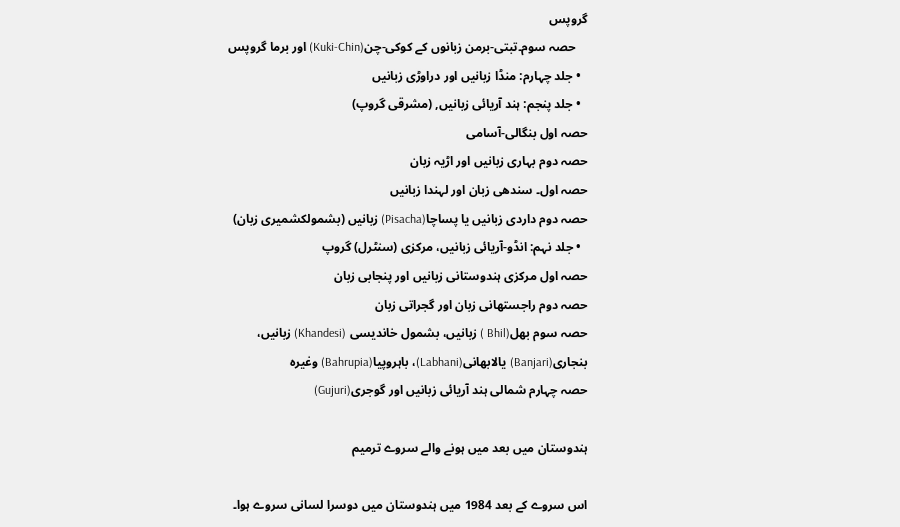گروپس
    حصہ سوم۔تبتی-برمن زبانوں کے کوکی-چن(Kuki-Chin) اور برما گروپس
  • جلد چہارم: منڈا زبانیں اور دراوڑی زبانیں
  • جلد پنجم: ہند آریائی زبانیں, (مشرقی گروپ)
حصہ اول بنگالی-آسامی
حصہ دوم بہاری زبانیں اور اڑیہ زبان
حصہ اول۔ سندھی زبان اور لہندا زبانیں
حصہ دوم داردی زبانیں یا پساچا(Pisacha) زبانیں (بشمولکشمیری زبان)
  • جلد نہم: انڈو-آریائی زبانیں، مرکزی (سنٹرل) گروپ
حصہ اول مرکزی ہندوستانی زبانیں اور پنجابی زبان
حصہ دوم راجستھانی زبان اور گجراتی زبان
حصہ سوم بھل(Bhil ) زبانیں، بشمول خاندیسی (Khandesi) زبانیں، بنجاری(Banjari) یالابھانی(Labhani)، باہروپیا(Bahrupia) وغیرہ
حصہ چہارم شمالی ہند آریائی زبانیں اور گوجری(Gujuri)

ہندوستان میں بعد میں ہونے والے سروے ترمیم

اس سروے کے بعد 1984 میں ہندوستان میں دوسرا لسانی سروے ہوا۔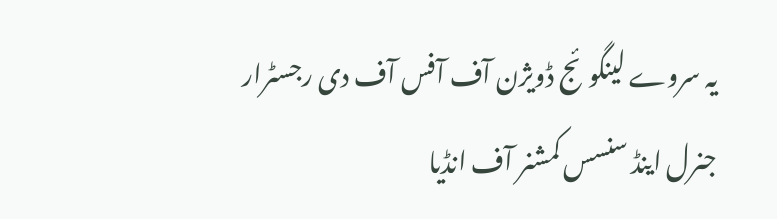یہ سروے لینگوئج ڈویژن آف آفس آف دی رجسٹرار جنرل اینڈ سنسس کمشنر آف انڈیا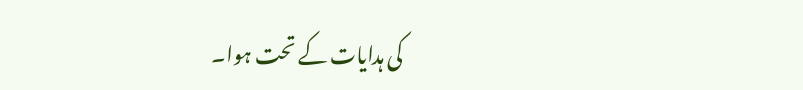کی ہدایات کے تحت ہوا۔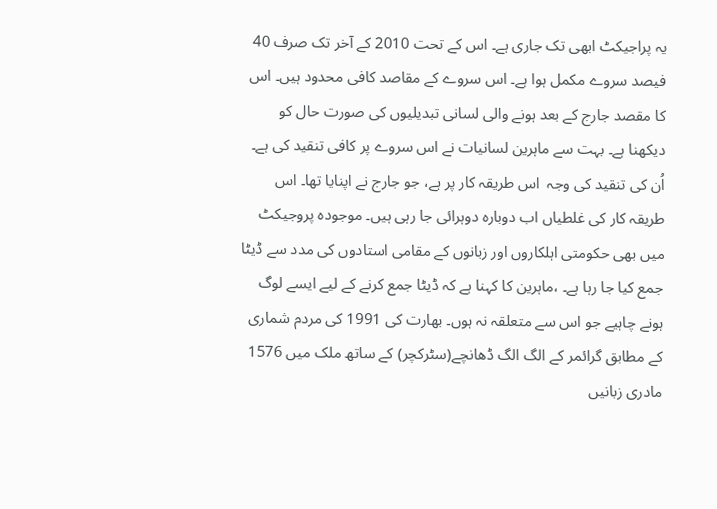یہ پراجیکٹ ابھی تک جاری ہے۔ اس کے تحت 2010 کے آخر تک صرف 40 فیصد سروے مکمل ہوا ہے۔ اس سروے کے مقاصد کافی محدود ہیں۔ اس کا مقصد جارج کے بعد ہونے والی لسانی تبدیلیوں کی صورت حال کو دیکھنا ہے۔ بہت سے ماہرین لسانیات نے اس سروے پر کافی تنقید کی ہے۔ اُن کی تنقید کی وجہ  اس طریقہ کار پر ہے، جو جارج نے اپنایا تھا۔ اس طریقہ کار کی غلطیاں اب دوبارہ دوہرائی جا رہی ہیں۔ موجودہ پروجیکٹ میں بھی حکومتی اہلکاروں اور زبانوں کے مقامی استادوں کی مدد سے ڈیٹا جمع کیا جا رہا ہے۔ ،ماہرین کا کہنا ہے کہ ڈیٹا جمع کرنے کے لیے ایسے لوگ ہونے چاہیے جو اس سے متعلقہ نہ ہوں۔ بھارت کی 1991 کی مردم شماری کے مطابق گرائمر کے الگ الگ ڈھانچے(سٹرکچر) کے ساتھ ملک میں 1576 مادری زبانیں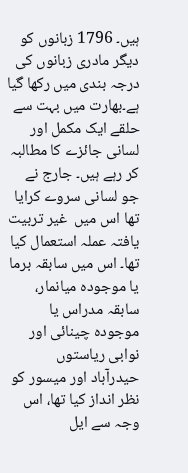ہیں۔ 1796 زبانوں کو دیگر مادری زبانوں کی درجہ بندی میں رکھا گیا ہے۔بھارت میں بہت سے حلقے ایک مکمل اور لسانی جائزے کا مطالبہ کر رہے ہیں۔ جارج نے جو لسانی سروے کرایا تھا اس میں  غیر تربیت یافتہ عملہ استعمال کیا تھا۔ اس میں سابقہ برما یا موجودہ میانمار، سابقہ مدراس یا موجودہ چینائی اور نوابی ریاستوں حیدرآباد اور میسور کو نظر انداز کیا تھا، اس وجہ سے ایل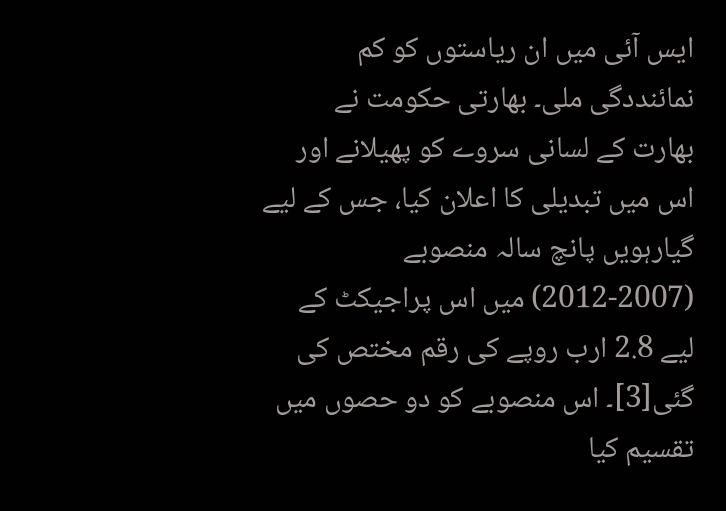ایس آئی میں ان ریاستوں کو کم نمائنددگی ملی۔ بھارتی حکومت نے  بھارت کے لسانی سروے کو پھیلانے اور اس میں تبدیلی کا اعلان کیا، جس کے لیے گیارہویں پانچ سالہ منصوبے (2007-2012) میں اس پراجیکٹ کے لیے 2.8 ارب روپے کی رقم مختص کی گئی[3]۔ اس منصوبے کو دو حصوں میں تقسیم کیا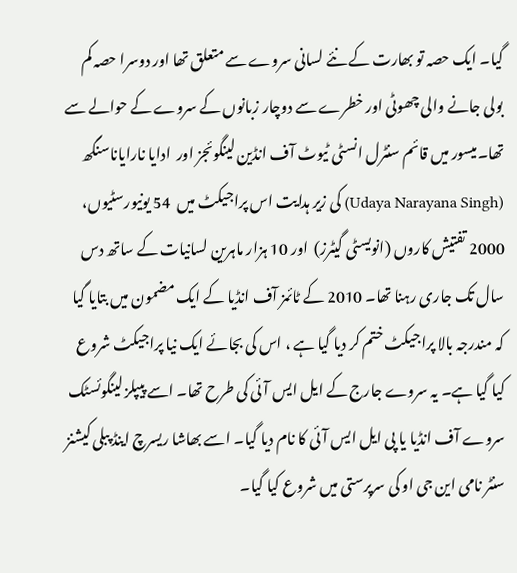گیا۔ ایک حصہ تو بھارت کے نئے لسانی سروے سے متعلق تھا اور دوسرا حصہ کم بولی جانے والی چھوٹی اور خطرے سے دوچار زبانوں کے سروے کے حوالے سے تھا۔میسور میں قائم سنٹرل انسٹی ٹیوٹ آف انڈین لینگوئجز اور  ادایا نارایاناسنگھ (Udaya Narayana Singh) کی زیر ہدایت اس پراجیکٹ میں  54 یونیورسٹیوں، 2000 تفتیش کاروں (انویسٹی گیٹرز)  اور 10 ہزار ماہرین لسانیات کے ساتھ دس سال تک جاری رہنا تھا۔ 2010 کے ٹائمز آف انڈیا کے ایک مضمون میں بتایا گیا کہ مندرجہ بالا پراجیکٹ ختم کر دیا گیا ہے ، اس کی بجائے ایک نیا پراجیکٹ شروع کیا گیا ہے۔ یہ سروے جارج کے ایل ایس آئی کی طرح تھا۔ اسے پیپلز لینگوئسٹک سروے آف انڈیا یا پی ایل ایس آئی کا نام دیا گیا۔ اسے بھاشا ریسرچ اینڈ پبلی کیشنز سنٹر نامی این جی او کی سرپرستی میں شروع کیا گیا۔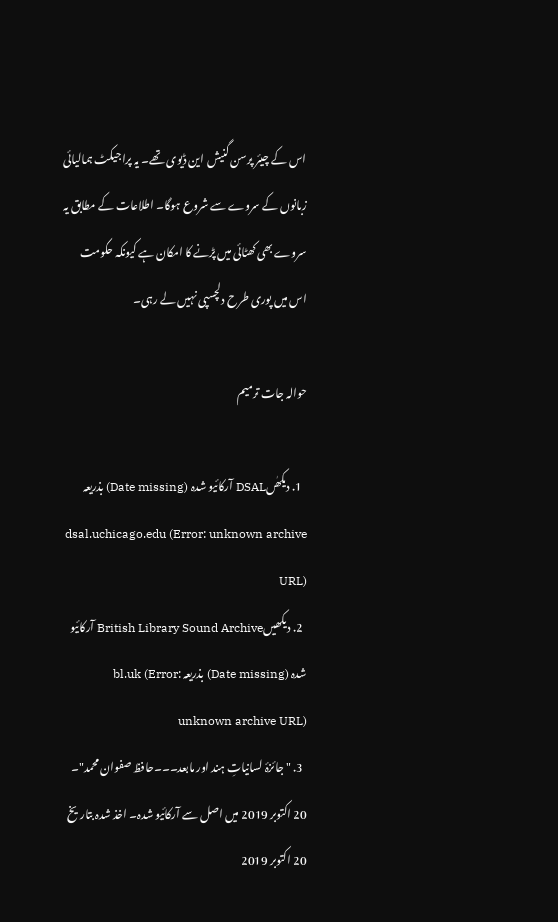اس کے چیئر پرسن گنیش این ڈیوی تھے۔ یہ پراجیکٹ ہمالیائی زبانوں کے سروے سے شروع ہوگا۔ اطلاعات کے مطابق یہ سروے بھی کھٹائی میں پڑنے کا امکان ہے کیونکہ حکومت اس میں پوری طرح دلچسپی نہیں لے رہی۔

حوالہ جات ترمیم

  1. دیکھٰںDSAL آرکائیو شدہ (Date missing) بذریعہ dsal.uchicago.edu (Error: unknown archive URL)
  2. دیکھیںBritish Library Sound Archive آرکائیو شدہ (Date missing) بذریعہ bl.uk (Error: unknown archive URL)
  3. "جائزۂ لسانیاتِ ہند اور مابعد۔۔۔حافظ صفوان محمد"۔ 20 اکتوبر 2019 میں اصل سے آرکائیو شدہ۔ اخذ شدہ بتاریخ 20 اکتوبر 2019